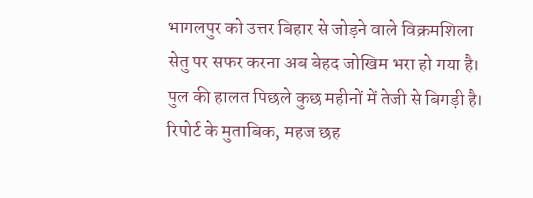भागलपुर को उत्तर बिहार से जोड़ने वाले विक्रमशिला सेतु पर सफर करना अब बेहद जोखिम भरा हो गया है। पुल की हालत पिछले कुछ महीनों में तेजी से बिगड़ी है। रिपोर्ट के मुताबिक, महज छह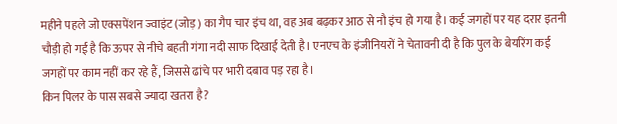महीने पहले जो एक्सपेंशन ज्वाइंट (जोड़) का गैप चार इंच था, वह अब बढ़कर आठ से नौ इंच हो गया है। कई जगहों पर यह दरार इतनी चौड़ी हो गई है कि ऊपर से नीचे बहती गंगा नदी साफ दिखाई देती है। एनएच के इंजीनियरों ने चेतावनी दी है कि पुल के बेयरिंग कई जगहों पर काम नहीं कर रहे हैं, जिससे ढांचे पर भारी दबाव पड़ रहा है।
किन पिलर के पास सबसे ज्यादा खतरा है?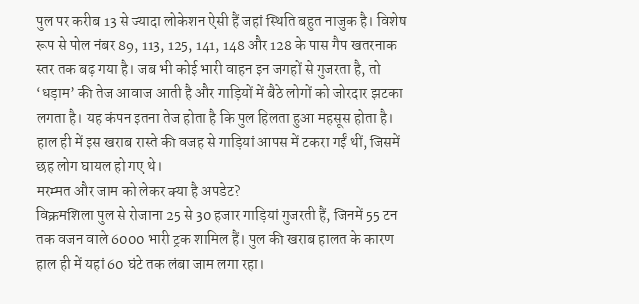पुल पर करीब 13 से ज्यादा लोकेशन ऐसी हैं जहां स्थिति बहुत नाजुक है। विशेष रूप से पोल नंबर 89, 113, 125, 141, 148 और 128 के पास गैप खतरनाक स्तर तक बढ़ गया है। जब भी कोई भारी वाहन इन जगहों से गुजरता है, तो ‘धड़ाम’ की तेज आवाज आती है और गाड़ियों में बैठे लोगों को जोरदार झटका लगता है। यह कंपन इतना तेज होता है कि पुल हिलता हुआ महसूस होता है। हाल ही में इस खराब रास्ते की वजह से गाड़ियां आपस में टकरा गईं थीं, जिसमें छह लोग घायल हो गए थे।
मरम्मत और जाम को लेकर क्या है अपडेट?
विक्रमशिला पुल से रोजाना 25 से 30 हजार गाड़ियां गुजरती हैं, जिनमें 55 टन तक वजन वाले 6000 भारी ट्रक शामिल हैं। पुल की खराब हालत के कारण हाल ही में यहां 60 घंटे तक लंबा जाम लगा रहा।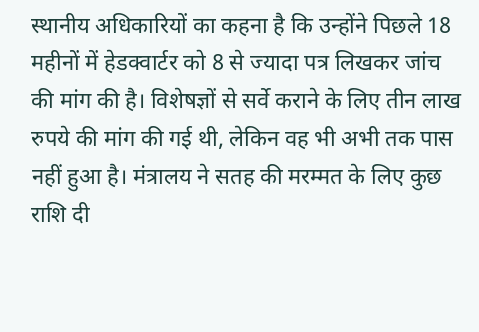स्थानीय अधिकारियों का कहना है कि उन्होंने पिछले 18 महीनों में हेडक्वार्टर को 8 से ज्यादा पत्र लिखकर जांच की मांग की है। विशेषज्ञों से सर्वे कराने के लिए तीन लाख रुपये की मांग की गई थी, लेकिन वह भी अभी तक पास नहीं हुआ है। मंत्रालय ने सतह की मरम्मत के लिए कुछ राशि दी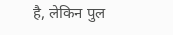है, लेकिन पुल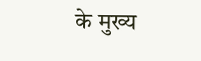के मुख्य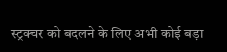स्ट्रक्चर को बदलने के लिए अभी कोई बड़ा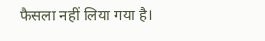फैसला नहीं लिया गया है।